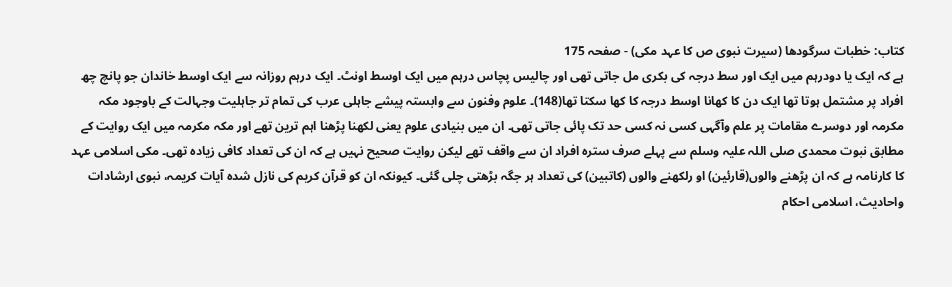کتاب: خطبات سرگودھا (سیرت نبوی ص کا عہد مکی) - صفحہ 175
ہے کہ ایک یا دودرہم میں ایک اور سط درجہ کی بکری مل جاتی تھی اور چالیس پچاس درہم میں ایک اوسط اونٹ۔ ایک درہم روزانہ سے ایک اوسط خاندان جو پانچ چھ افراد پر مشتمل ہوتا تھا ایک دن کا کھانا اوسط درجہ کا کھا سکتا تھا(148)۔ علوم وفنون سے وابستہ پیشے جاہلی عرب کی تمام تر جاہلیت وجہالت کے باوجود مکہ مکرمہ اور دوسرے مقامات پر علم وآگہی کسی نہ کسی حد تک پائی جاتی تھی۔ ان میں بنیادی علوم یعنی لکھنا پڑھنا اہم ترین تھے اور مکہ مکرمہ میں ایک روایت کے مطابق نبوت محمدی صلی اللہ علیہ وسلم سے پہلے صرف سترہ افراد ان سے واقف تھے لیکن روایت صحیح نہیں ہے کہ ان کی تعداد کافی زیادہ تھی۔ مکی اسلامی عہد کا کارنامہ ہے کہ ان پڑھنے والوں(قارئین) او رلکھنے والوں (کاتبین) کی تعداد ہر جگہ بڑھتی چلی گئی۔ کیونکہ ان کو قرآن کریم کی نازل شدہ آیات کریمہ، نبوی ارشادات واحادیث، اسلامی احکام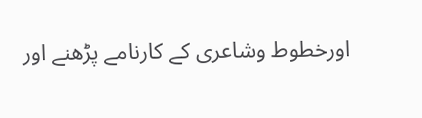اورخطوط وشاعری کے کارنامے پڑھنے اور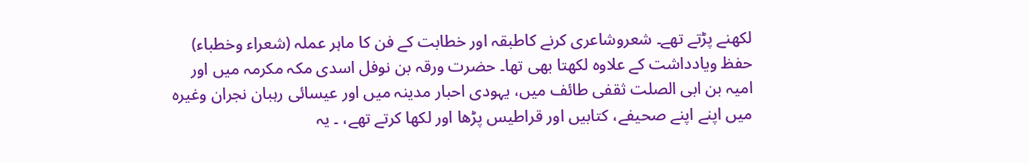لکھنے پڑتے تھے۔ شعروشاعری کرنے کاطبقہ اور خطابت کے فن کا ماہر عملہ (شعراء وخطباء) حفظ ویادداشت کے علاوہ لکھتا بھی تھا۔ حضرت ورقہ بن نوفل اسدی مکہ مکرمہ میں اور امیہ بن ابی الصلت ثقفی طائف میں، یہودی احبار مدینہ میں اور عیسائی رہبان نجران وغیرہ میں اپنے اپنے صحیفے، کتابیں اور قراطیس پڑھا اور لکھا کرتے تھے، ۔ یہ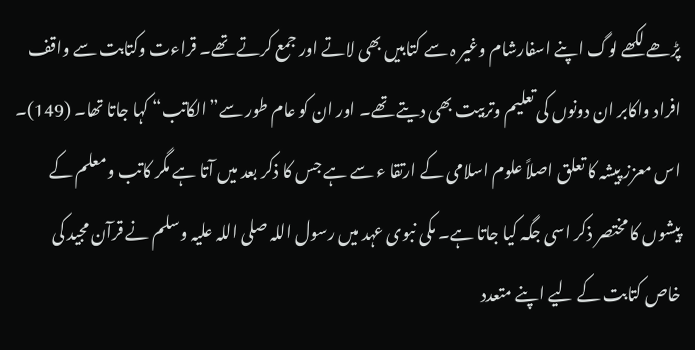پڑھے لکھے لوگ اپنے اسفارشام وغیر ہ سے کتابیں بھی لاتے اور جمع کرتے تھے۔ قراءت وکتابت سے واقف افراد واکابر ان دونوں کی تعلیم وتربیت بھی دیتے تھے۔ اور ان کو عام طور سے”الکاتب“ کہا جاتا تھا۔ (149)۔ اس معزز پیشہ کا تعلق اصلاً علوم اسلامی کے ارتقا ء سے ہے جس کا ذکر بعد میں آتا ہے مگر کاتب ومعلم کے پیشوں کا مختصر ذکر اسی جگہ کیا جاتا ہے۔ مکی نبوی عہد میں رسول اللہ صلی اللہ علیہ وسلم نے قرآن مجید کی خاص کتابت کے لیے اپنے متعدد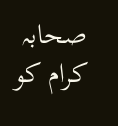صحابہ کرام کو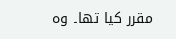مقرر کیا تھا۔ وہ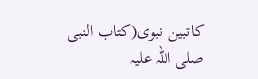کاتبین نبوی(کتاب النبی صلی اللہ علیہ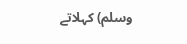وسلم) کہلاتے